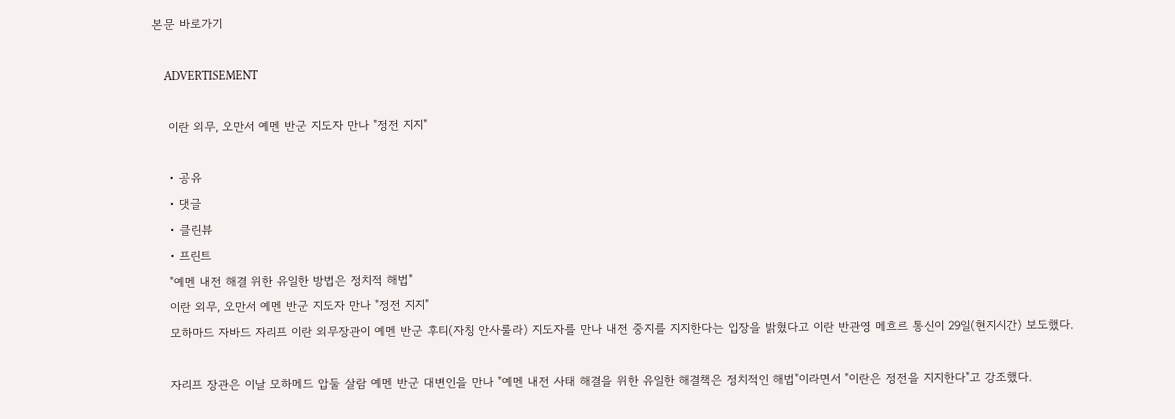본문 바로가기

    ADVERTISEMENT

    이란 외무, 오만서 예멘 반군 지도자 만나 "정전 지지"

    • 공유
    • 댓글
    • 클린뷰
    • 프린트
    "예멘 내전 해결 위한 유일한 방법은 정치적 해법"
    이란 외무, 오만서 예멘 반군 지도자 만나 "정전 지지"
    모하마드 자바드 자리프 이란 외무장관이 예멘 반군 후티(자칭 안사룰라) 지도자를 만나 내전 중지를 지지한다는 입장을 밝혔다고 이란 반관영 메흐르 통신이 29일(현지시간) 보도했다.

    자리프 장관은 이날 모하메드 압둘 살람 예멘 반군 대변인을 만나 "예멘 내전 사태 해결을 위한 유일한 해결책은 정치적인 해법"이라면서 "이란은 정전을 지지한다"고 강조했다.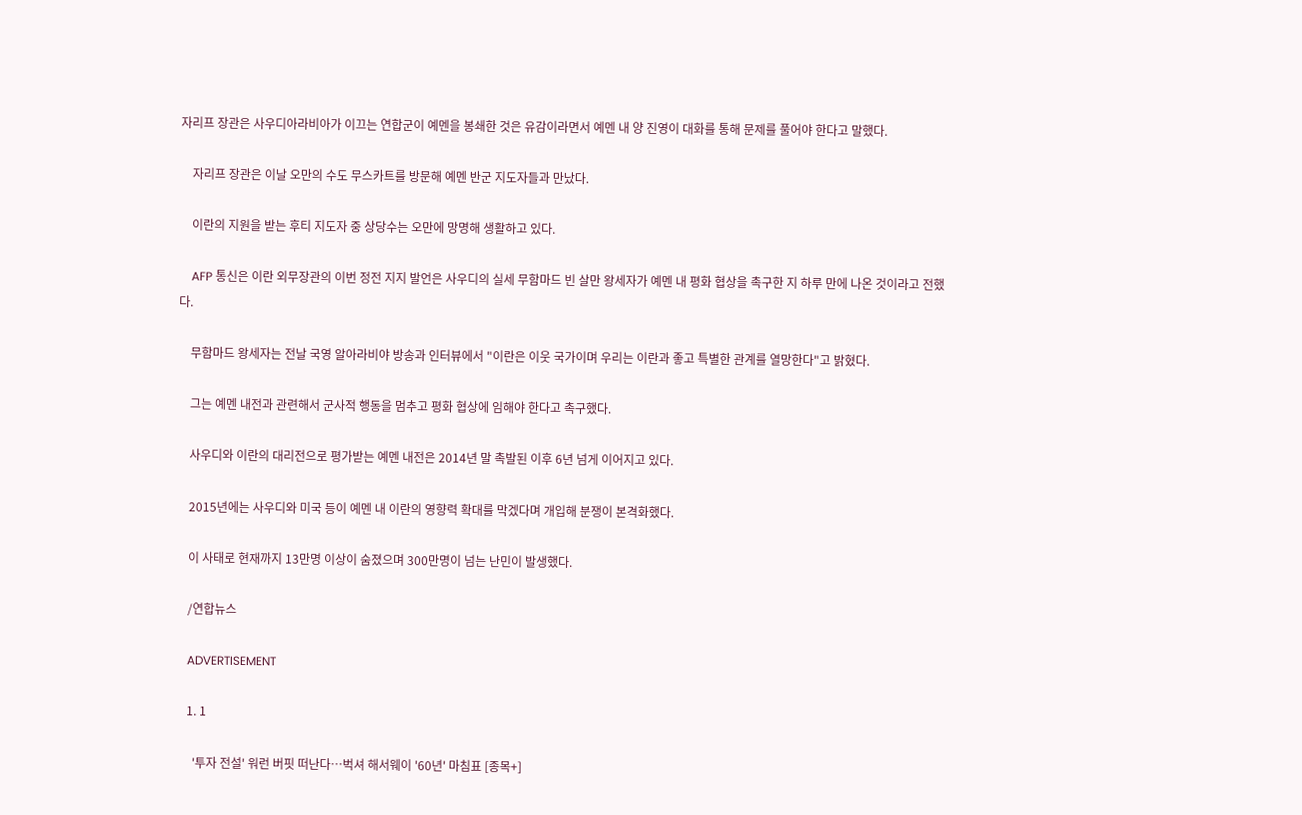자리프 장관은 사우디아라비아가 이끄는 연합군이 예멘을 봉쇄한 것은 유감이라면서 예멘 내 양 진영이 대화를 통해 문제를 풀어야 한다고 말했다.

    자리프 장관은 이날 오만의 수도 무스카트를 방문해 예멘 반군 지도자들과 만났다.

    이란의 지원을 받는 후티 지도자 중 상당수는 오만에 망명해 생활하고 있다.

    AFP 통신은 이란 외무장관의 이번 정전 지지 발언은 사우디의 실세 무함마드 빈 살만 왕세자가 예멘 내 평화 협상을 촉구한 지 하루 만에 나온 것이라고 전했다.

    무함마드 왕세자는 전날 국영 알아라비야 방송과 인터뷰에서 "이란은 이웃 국가이며 우리는 이란과 좋고 특별한 관계를 열망한다"고 밝혔다.

    그는 예멘 내전과 관련해서 군사적 행동을 멈추고 평화 협상에 임해야 한다고 촉구했다.

    사우디와 이란의 대리전으로 평가받는 예멘 내전은 2014년 말 촉발된 이후 6년 넘게 이어지고 있다.

    2015년에는 사우디와 미국 등이 예멘 내 이란의 영향력 확대를 막겠다며 개입해 분쟁이 본격화했다.

    이 사태로 현재까지 13만명 이상이 숨졌으며 300만명이 넘는 난민이 발생했다.

    /연합뉴스

    ADVERTISEMENT

    1. 1

      '투자 전설' 워런 버핏 떠난다…벅셔 해서웨이 '60년' 마침표 [종목+]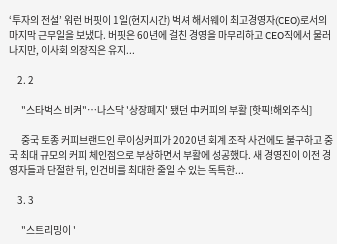‘투자의 전설’ 워런 버핏이 1일(현지시간) 벅셔 해서웨이 최고경영자(CEO)로서의 마지막 근무일을 보냈다. 버핏은 60년에 걸친 경영을 마무리하고 CEO직에서 물러나지만, 이사회 의장직은 유지...

    2. 2

      "스타벅스 비켜"…나스닥 '상장폐지' 됐던 中커피의 부활 [핫픽!해외주식]

      중국 토종 커피브랜드인 루이싱커피가 2020년 회계 조작 사건에도 불구하고 중국 최대 규모의 커피 체인점으로 부상하면서 부활에 성공했다. 새 경영진이 이전 경영자들과 단절한 뒤, 인건비를 최대한 줄일 수 있는 독특한...

    3. 3

      "스트리밍이 '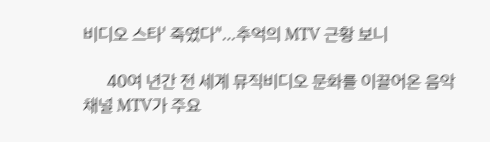비디오 스타' 죽였다"…추억의 MTV 근황 보니

      40여 년간 전 세계 뮤직비디오 문화를 이끌어온 음악 채널 MTV가 주요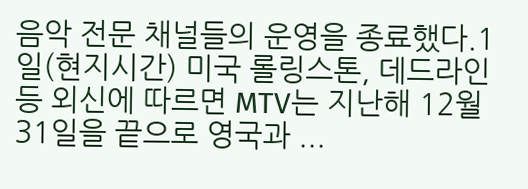음악 전문 채널들의 운영을 종료했다.1일(현지시간) 미국 롤링스톤, 데드라인 등 외신에 따르면 MTV는 지난해 12월 31일을 끝으로 영국과 ...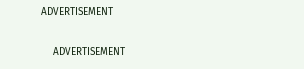ADVERTISEMENT

    ADVERTISEMENT